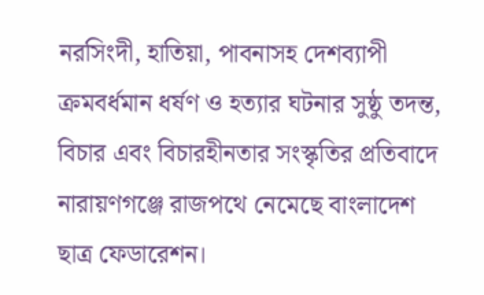নরসিংদী, হাতিয়া, পাবনাসহ দেশব্যাপী ক্রমবর্ধমান ধর্ষণ ও হত্যার ঘটনার সুষ্ঠু তদন্ত, বিচার এবং বিচারহীনতার সংস্কৃতির প্রতিবাদে নারায়ণগঞ্জে রাজপথে নেমেছে বাংলাদেশ ছাত্র ফেডারেশন।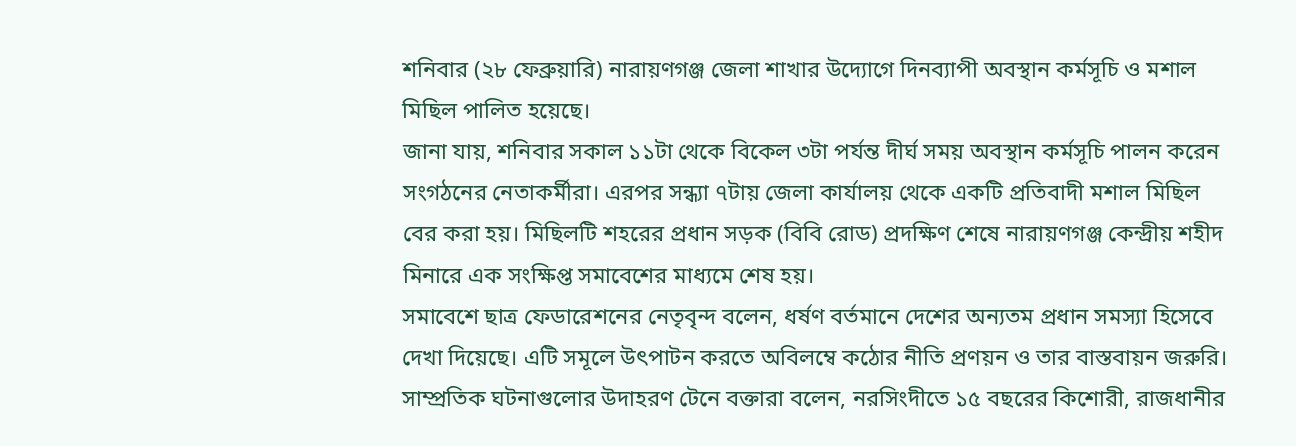শনিবার (২৮ ফেব্রুয়ারি) নারায়ণগঞ্জ জেলা শাখার উদ্যোগে দিনব্যাপী অবস্থান কর্মসূচি ও মশাল মিছিল পালিত হয়েছে।
জানা যায়, শনিবার সকাল ১১টা থেকে বিকেল ৩টা পর্যন্ত দীর্ঘ সময় অবস্থান কর্মসূচি পালন করেন সংগঠনের নেতাকর্মীরা। এরপর সন্ধ্যা ৭টায় জেলা কার্যালয় থেকে একটি প্রতিবাদী মশাল মিছিল বের করা হয়। মিছিলটি শহরের প্রধান সড়ক (বিবি রোড) প্রদক্ষিণ শেষে নারায়ণগঞ্জ কেন্দ্রীয় শহীদ মিনারে এক সংক্ষিপ্ত সমাবেশের মাধ্যমে শেষ হয়।
সমাবেশে ছাত্র ফেডারেশনের নেতৃবৃন্দ বলেন, ধর্ষণ বর্তমানে দেশের অন্যতম প্রধান সমস্যা হিসেবে দেখা দিয়েছে। এটি সমূলে উৎপাটন করতে অবিলম্বে কঠোর নীতি প্রণয়ন ও তার বাস্তবায়ন জরুরি।
সাম্প্রতিক ঘটনাগুলোর উদাহরণ টেনে বক্তারা বলেন, নরসিংদীতে ১৫ বছরের কিশোরী, রাজধানীর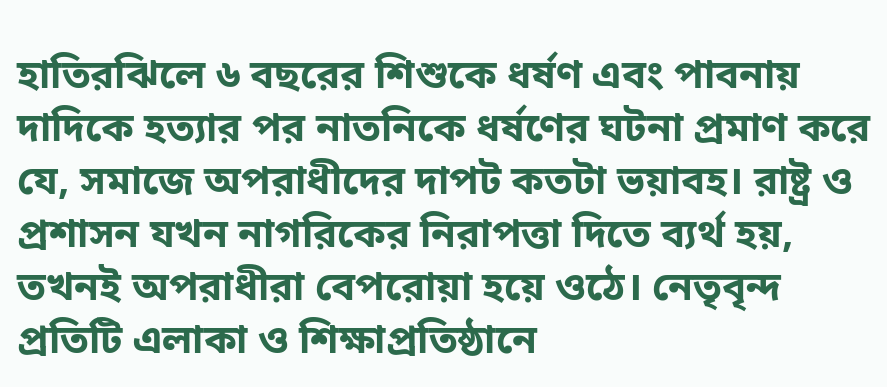হাতিরঝিলে ৬ বছরের শিশুকে ধর্ষণ এবং পাবনায় দাদিকে হত্যার পর নাতনিকে ধর্ষণের ঘটনা প্রমাণ করে যে, সমাজে অপরাধীদের দাপট কতটা ভয়াবহ। রাষ্ট্র ও প্রশাসন যখন নাগরিকের নিরাপত্তা দিতে ব্যর্থ হয়, তখনই অপরাধীরা বেপরোয়া হয়ে ওঠে। নেতৃবৃন্দ প্রতিটি এলাকা ও শিক্ষাপ্রতিষ্ঠানে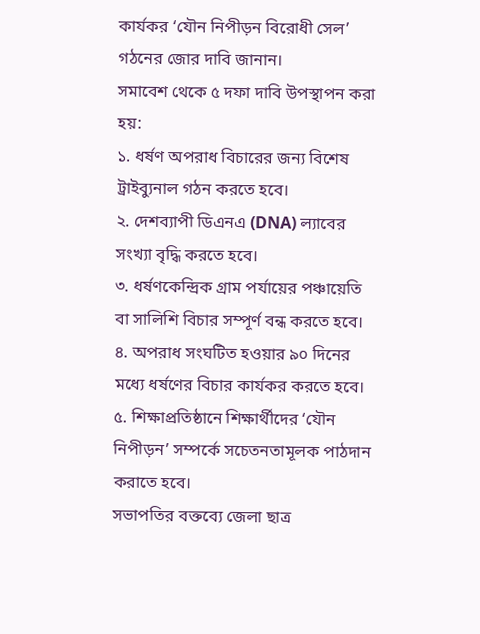কার্যকর ‘যৌন নিপীড়ন বিরোধী সেল’ গঠনের জোর দাবি জানান।
সমাবেশ থেকে ৫ দফা দাবি উপস্থাপন করা হয়:
১. ধর্ষণ অপরাধ বিচারের জন্য বিশেষ ট্রাইব্যুনাল গঠন করতে হবে।
২. দেশব্যাপী ডিএনএ (DNA) ল্যাবের সংখ্যা বৃদ্ধি করতে হবে।
৩. ধর্ষণকেন্দ্রিক গ্রাম পর্যায়ের পঞ্চায়েতি বা সালিশি বিচার সম্পূর্ণ বন্ধ করতে হবে।
৪. অপরাধ সংঘটিত হওয়ার ৯০ দিনের মধ্যে ধর্ষণের বিচার কার্যকর করতে হবে।
৫. শিক্ষাপ্রতিষ্ঠানে শিক্ষার্থীদের ‘যৌন নিপীড়ন’ সম্পর্কে সচেতনতামূলক পাঠদান করাতে হবে।
সভাপতির বক্তব্যে জেলা ছাত্র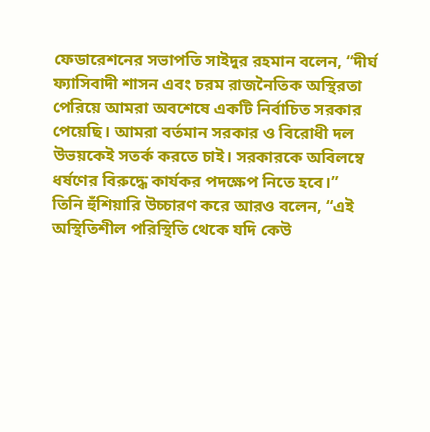ফেডারেশনের সভাপতি সাইদুর রহমান বলেন, “দীর্ঘ ফ্যাসিবাদী শাসন এবং চরম রাজনৈতিক অস্থিরতা পেরিয়ে আমরা অবশেষে একটি নির্বাচিত সরকার পেয়েছি। আমরা বর্তমান সরকার ও বিরোধী দল উভয়কেই সতর্ক করতে চাই। সরকারকে অবিলম্বে ধর্ষণের বিরুদ্ধে কার্যকর পদক্ষেপ নিতে হবে।”
তিনি হুঁশিয়ারি উচ্চারণ করে আরও বলেন, “এই অস্থিতিশীল পরিস্থিতি থেকে যদি কেউ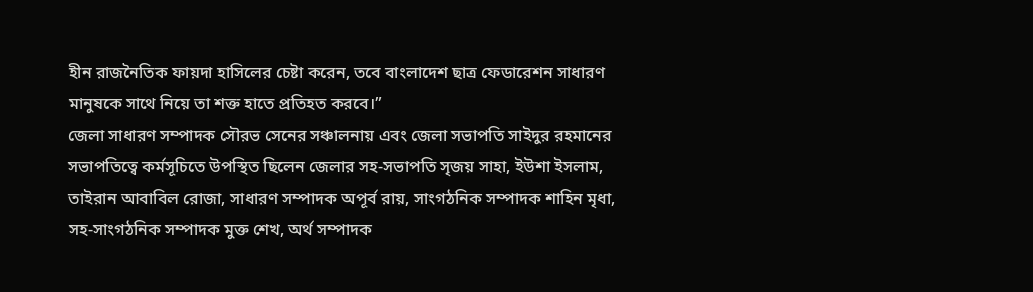হীন রাজনৈতিক ফায়দা হাসিলের চেষ্টা করেন, তবে বাংলাদেশ ছাত্র ফেডারেশন সাধারণ মানুষকে সাথে নিয়ে তা শক্ত হাতে প্রতিহত করবে।”
জেলা সাধারণ সম্পাদক সৌরভ সেনের সঞ্চালনায় এবং জেলা সভাপতি সাইদুর রহমানের সভাপতিত্বে কর্মসূচিতে উপস্থিত ছিলেন জেলার সহ-সভাপতি সৃজয় সাহা, ইউশা ইসলাম, তাইরান আবাবিল রোজা, সাধারণ সম্পাদক অপূর্ব রায়, সাংগঠনিক সম্পাদক শাহিন মৃধা, সহ-সাংগঠনিক সম্পাদক মুক্ত শেখ, অর্থ সম্পাদক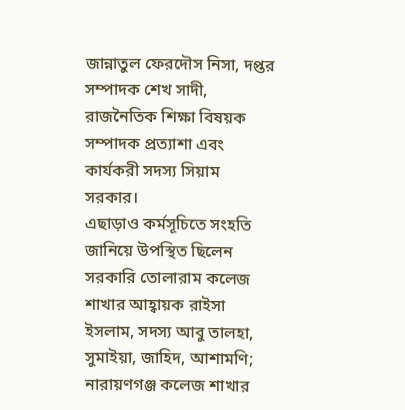জান্নাতুল ফেরদৌস নিসা, দপ্তর সম্পাদক শেখ সাদী, রাজনৈতিক শিক্ষা বিষয়ক সম্পাদক প্রত্যাশা এবং কার্যকরী সদস্য সিয়াম সরকার।
এছাড়াও কর্মসূচিতে সংহতি জানিয়ে উপস্থিত ছিলেন সরকারি তোলারাম কলেজ শাখার আহ্বায়ক রাইসা ইসলাম, সদস্য আবু তালহা, সুমাইয়া, জাহিদ, আশামণি; নারায়ণগঞ্জ কলেজ শাখার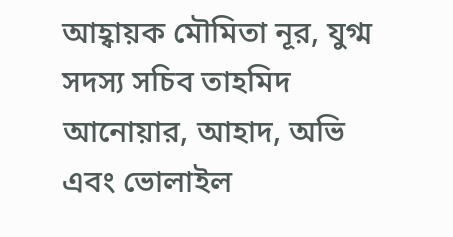আহ্বায়ক মৌমিতা নূর, যুগ্ম সদস্য সচিব তাহমিদ আনোয়ার, আহাদ, অভি এবং ভোলাইল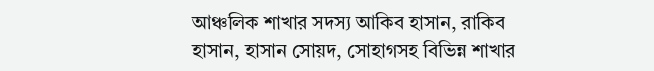আঞ্চলিক শাখার সদস্য আকিব হাসান, রাকিব হাসান, হাসান সোয়দ, সোহাগসহ বিভিন্ন শাখার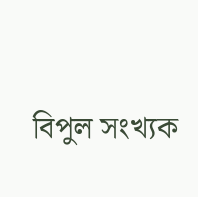বিপুল সংখ্যক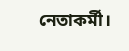নেতাকর্মী।